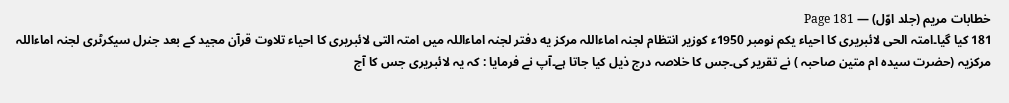خطابات مریم (جلد اوّل) — Page 181
181 کیا گیا۔امتہ الحی لائبریری کا احیاء یکم نومبر 1950ء کوزیر انتظام لجنہ اماءاللہ مرکز یه دفتر لجنہ اماءاللہ میں امتہ التی لائبریری کا احیاء تلاوت قرآن مجید کے بعد جنرل سیکرٹری لجنہ اماءاللہ مرکزیہ (حضرت سیدہ ام متین صاحبہ ) نے تقریر کی۔جس کا خلاصہ درج ذیل کیا جاتا ہے۔آپ نے فرمایا : کہ یہ لائبریری جس کا آج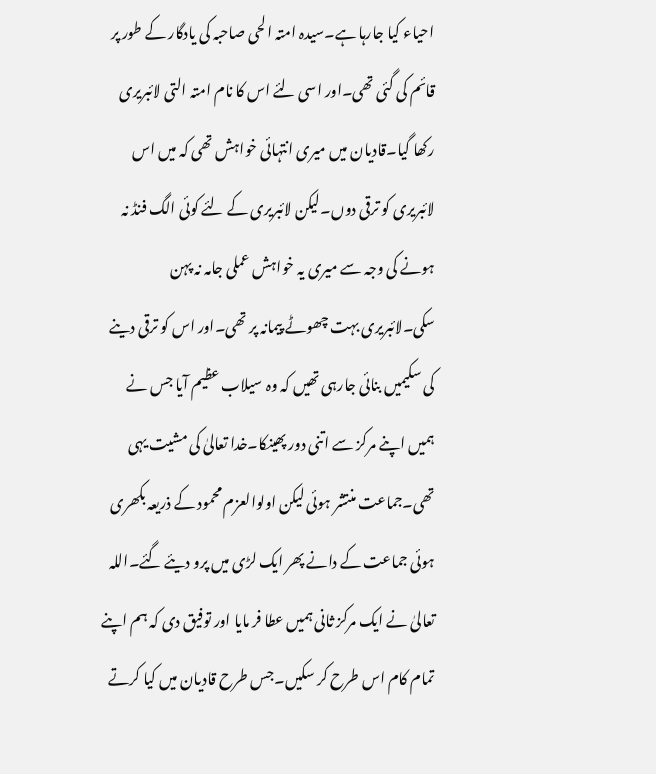احیاء کیا جارہا ہے۔سیدہ امتہ الحی صاحبہ کی یادگار کے طور پر قائم کی گئی تھی۔اور اسی لئے اس کا نام امتہ التی لائبریری رکھا گیا۔قادیان میں میری انتہائی خواہش تھی کہ میں اس لائبریری کو ترقی دوں۔لیکن لائبریری کے لئے کوئی الگ فنڈ نہ ہونے کی وجہ سے میری یہ خواہش عملی جامہ نہ پہن سکی۔لائبریری بہت چھوٹے پیمانہ پر تھی۔اور اس کو ترقی دینے کی سکیمیں بنائی جارہی تھیں کہ وہ سیلاب عظیم آیا جس نے ہمیں اپنے مرکز سے اتنی دور پھینکا۔خدا تعالیٰ کی مشیت یہی تھی۔جماعت منتشر ہوئی لیکن اولوالعزم محمود کے ذریعہ بکھری ہوئی جماعت کے دانے پھر ایک لڑی میں پرو دیئے گئے۔اللہ تعالیٰ نے ایک مرکز ثانی ہمیں عطا فر مایا اور توفیق دی کہ ہم اپنے تمام کام اس طرح کر سکیں۔جس طرح قادیان میں کیا کرتے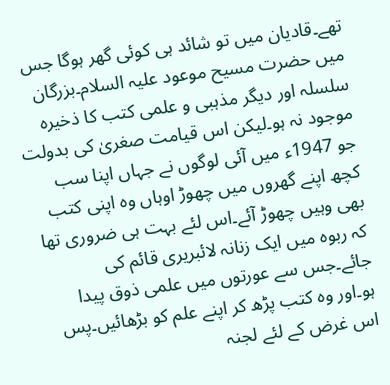تھے۔قادیان میں تو شائد ہی کوئی گھر ہوگا جس میں حضرت مسیح موعود علیہ السلام۔بزرگان سلسلہ اور دیگر مذہبی و علمی کتب کا ذخیرہ موجود نہ ہو۔لیکن اس قیامت صغریٰ کی بدولت جو 1947ء میں آئی لوگوں نے جہاں اپنا سب کچھ اپنے گھروں میں چھوڑ اوہاں وہ اپنی کتب بھی وہیں چھوڑ آئے۔اس لئے بہت ہی ضروری تھا کہ ربوہ میں ایک زنانہ لائبریری قائم کی جائے۔جس سے عورتوں میں علمی ذوق پیدا ہو۔اور وہ کتب پڑھ کر اپنے علم کو بڑھائیں۔پس اس غرض کے لئے لجنہ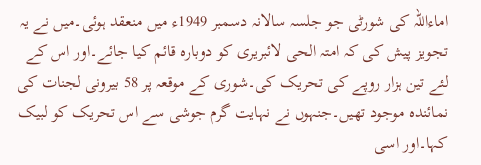اماءاللہ کی شورٹی جو جلسہ سالانہ دسمبر 1949ء میں منعقد ہوئی۔میں نے یہ تجویز پیش کی کہ امتہ الحی لائبریری کو دوبارہ قائم کیا جائے۔اور اس کے لئے تین ہزار روپے کی تحریک کی۔شوری کے موقعہ پر 58 بیرونی لجنات کی نمائندہ موجود تھیں۔جنہوں نے نہایت گرم جوشی سے اس تحریک کو لبیک کہا۔اور اسی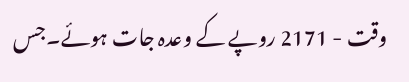وقت - 2171 روپے کے وعدہ جات ہوئے۔جس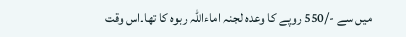میں سے -/550 روپے کا وعدہ لجنہ اماءاللہ ربوہ کا تھا۔اس وقت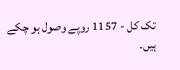تک کل - 1157 روپے وصول ہو چکے ہیں۔